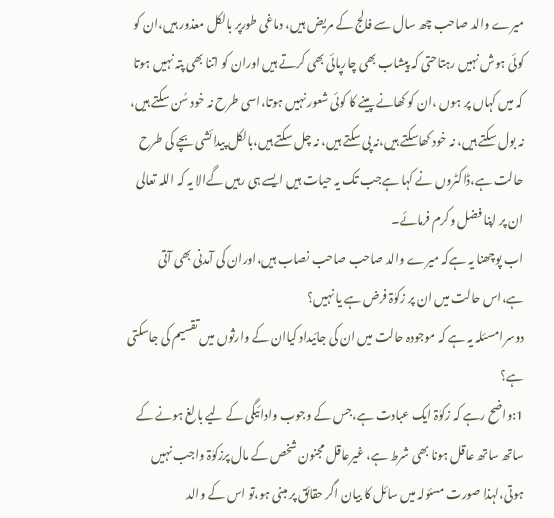میرے والد صاحب چھ سال سے فالج کے مریض ہیں، دماغی طورپر بالکل معذور ہیں،ان کو کوئی ہوش نہیں رہتاحتی کہ پیشاب بھی چارپائی بھی کرتے ہیں اوران کو اتنا بھی پتہ نہیں ہوتا کہ میں کہاں پر ہوں ،ان کو کھانے پینے کا کوئی شعور نہیں ہوتا،اسی طرح نہ خود سُن سکتے ہیں، نہ بول سکتے ہیں، نہ خود کھاسکتے ہیں،نہ پی سکتے ہیں، نہ چل سکتے ہیں،بالکل پیدائشی بچے کی طرح حالت ہے،ڈاکٹروں نے کہا ہےجب تک یہ حیات ہیں ایسے ہی رہیں گےالا یہ کہ اللہ تعالی ان پر اپنا فضل وکرم فرمائے۔
اب پوچھنا یہ ہےکہ میرے والد صاحب صاحب نصاب ہیں،اوران کی آمدنی بھی آتی ہے،اس حالت میں ان پر زکوٰۃ فرض ہے یا نہیں؟
دوسرامسئلہ یہ ہے کہ موجودہ حالت میں ان کی جائیداد کیاان کے وارثوں میں تقسیم کی جاسکتی ہے؟
1:واضح رہے کہ زکوٰۃ ایک عبادت ہے،جس کے وجوب وادائیگی کے لیے بالغ ہونے کے ساتھ ساتھ عاقل ہونا بھی شرط ہے، غیرعاقل مجنون شخص کے مال پرزکوٰۃ واجب نہیں ہوتی،لہذا صورت مسئولہ میں سائل کا بیان اگر حقائق پر مبنی ہو،تو اس کے والد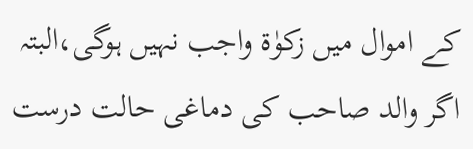کے اموال میں زکوٰۃ واجب نہیں ہوگی،البتہ اگر والد صاحب کی دماغی حالت درست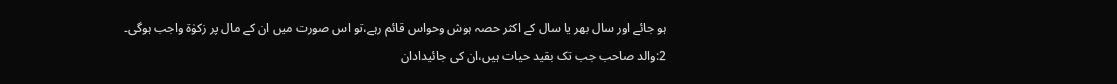ہو جائے اور سال بھر یا سال کے اکثر حصہ ہوش وحواس قائم رہے،تو اس صورت میں ان کے مال پر زکوٰۃ واجب ہوگی۔
2:والد صاحب جب تک بقید حیات ہیں،ان کی جائیدادان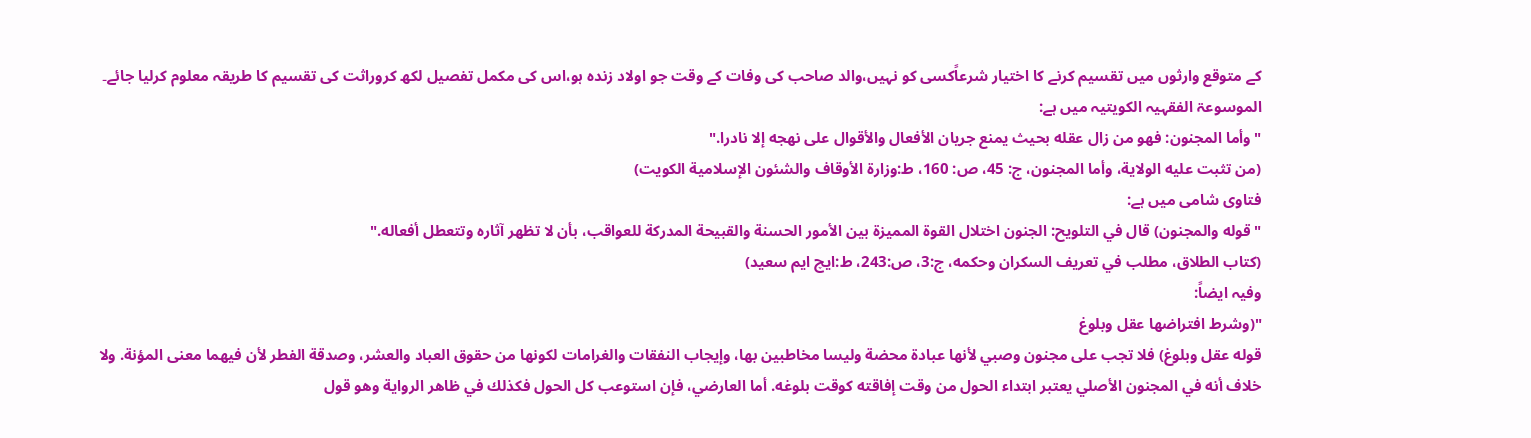کے متوقع وارثوں میں تقسیم کرنے کا اختیار شرعاًکسی کو نہیں،والد صاحب کی وفات کے وقت جو اولاد زندہ ہو،اس کی مکمل تفصیل لکھ کروراثت کی تقسیم کا طریقہ معلوم کرلیا جائے۔
الموسوعۃ الفقہیہ الکویتیہ میں ہے:
"وأما المجنون: فهو من زال عقله بحيث يمنع جريان الأفعال والأقوال على نهجه إلا نادرا."
(من تثبت عليه الولاية، وأما المجنون، ج: 45، ص: 160، ط:وزارة الأوقاف والشئون الإسلامية الكويت)
فتاوی شامی میں ہے:
"قوله والمجنون) قال في التلويح: الجنون اختلال القوة المميزة بين الأمور الحسنة والقبيحة المدركة للعواقب، بأن لا تظهر آثاره وتتعطل أفعاله."
(کتاب الطلاق، مطلب في تعريف السكران وحكمه، ج:3، ص:243، ط:ایچ ایم سعید)
وفیہ ایضاً:
"(وشرط افتراضها عقل وبلوغ
قوله عقل وبلوغ) فلا تجب على مجنون وصبي لأنها عبادة محضة وليسا مخاطبين بها، وإيجاب النفقات والغرامات لكونها من حقوق العباد والعشر، وصدقة الفطر لأن فيهما معنى المؤنة. ولا خلاف أنه في المجنون الأصلي يعتبر ابتداء الحول من وقت إفاقته كوقت بلوغه. أما العارضي، فإن استوعب كل الحول فكذلك في ظاهر الرواية وهو قول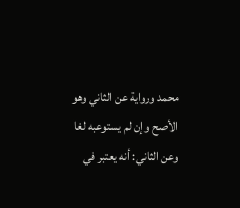محمد ورواية عن الثاني وهو الأصح وإن لم يستوعبه لغا وعن الثاني: أنه يعتبر في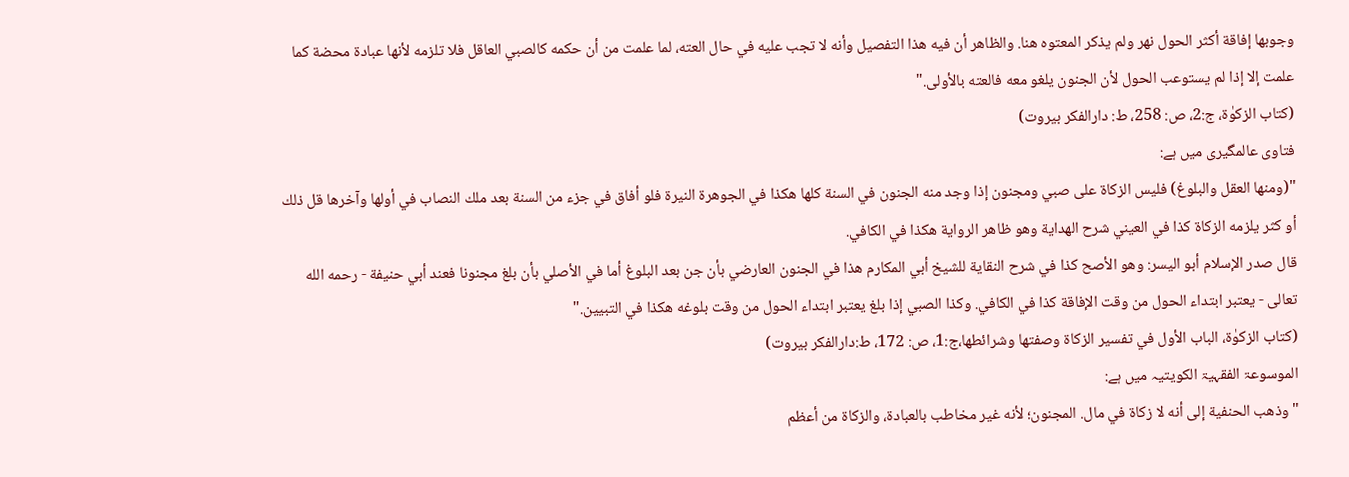وجوبها إفاقة أكثر الحول نهر ولم يذكر المعتوه هنا. والظاهر أن فيه هذا التفصيل وأنه لا تجب عليه في حال العته، لما علمت من أن حكمه كالصبي العاقل فلا تلزمه لأنها عبادة محضة كما علمت إلا إذا لم يستوعب الحول لأن الجنون يلغو معه فالعته بالأولى."
(کتاب الزکوٰۃ، ج:2، ص: 258، ط: دارالفکر بیروت)
فتاوی عالمگیری میں ہے:
"(ومنها العقل والبلوغ) فليس الزكاة على صبي ومجنون إذا وجد منه الجنون في السنة كلها هكذا في الجوهرة النيرة فلو أفاق في جزء من السنة بعد ملك النصاب في أولها وآخرها قل ذلك أو كثر يلزمه الزكاة كذا في العيني شرح الهداية وهو ظاهر الرواية هكذا في الكافي.
قال صدر الإسلام أبو اليسر: وهو الأصح كذا في شرح النقاية للشيخ أبي المكارم هذا في الجنون العارضي بأن جن بعد البلوغ أما في الأصلي بأن بلغ مجنونا فعند أبي حنيفة - رحمه الله تعالى - يعتبر ابتداء الحول من وقت الإفاقة كذا في الكافي. وكذا الصبي إذا بلغ يعتبر ابتداء الحول من وقت بلوغه هكذا في التبيين."
(کتاب الزکوٰۃ، الباب الأول في تفسير الزكاة وصفتها وشرائطها،ج:1، ص: 172، ط:دارالفکر بیروت)
الموسوعۃ الفقہیۃ الکویتیہ میں ہے:
"وذهب الحنفية إلى أنه لا زكاة في مال. المجنون؛ لأنه غير مخاطب بالعبادة، والزكاة من أعظم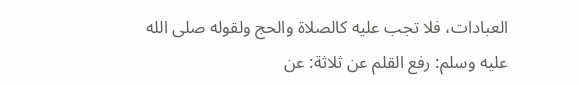العبادات، فلا تجب عليه كالصلاة والحج ولقوله صلى الله عليه وسلم: رفع القلم عن ثلاثة: عن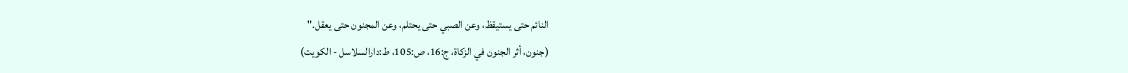النائم حتى يستيقظ، وعن الصبي حتى يحتلم، وعن المجنون حتى يعقل."
(جنون، أثر الجنون في الزكاة، ج:16، ص:105، ط:دارالسلاسل - الكويت)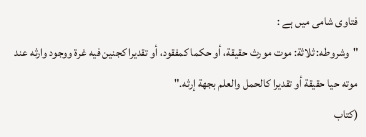فتاوی شامی میں ہے :
"وشروطه: ثلاثة: موت مورث حقيقة، أو حكما كمفقود، أو تقديرا كجنين فيه غرة ووجود وارثه عند موته حيا حقيقة أو تقديرا كالحمل والعلم بجهة إرثه."
(کتاب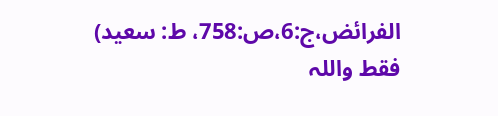الفرائض،ج:6،ص:758، ط: سعید)
فقط واللہ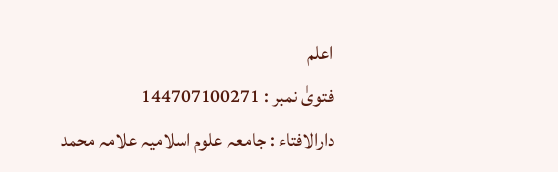اعلم
فتویٰ نمبر : 144707100271
دارالافتاء : جامعہ علوم اسلامیہ علامہ محمد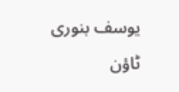یوسف بنوری ٹاؤن